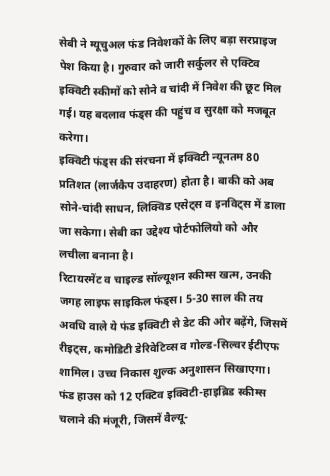सेबी ने म्यूचुअल फंड निवेशकों के लिए बड़ा सरप्राइज पेश किया है। गुरुवार को जारी सर्कुलर से एक्टिव इक्विटी स्कीमों को सोने व चांदी में निवेश की छूट मिल गई। यह बदलाव फंड्स की पहुंच व सुरक्षा को मजबूत करेगा।
इक्विटी फंड्स की संरचना में इक्विटी न्यूनतम 80 प्रतिशत (लार्जकैप उदाहरण) होता है। बाकी को अब सोने-चांदी साधन, लिक्विड एसेट्स व इनविट्स में डाला जा सकेगा। सेबी का उद्देश्य पोर्टफोलियो को और लचीला बनाना है।
रिटायरमेंट व चाइल्ड सॉल्यूशन स्कीम्स खत्म, उनकी जगह लाइफ साइकिल फंड्स। 5-30 साल की तय अवधि वाले ये फंड इक्विटी से डेट की ओर बढ़ेंगे, जिसमें रीइट्स, कमोडिटी डेरिवेटिव्स व गोल्ड-सिल्वर ईटीएफ शामिल। उच्च निकास शुल्क अनुशासन सिखाएगा।
फंड हाउस को 12 एक्टिव इक्विटी-हाइब्रिड स्कीम्स चलाने की मंजूरी, जिसमें वैल्यू-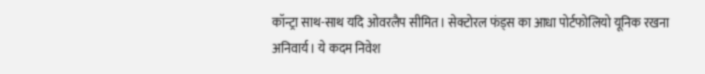कॉन्ट्रा साथ-साथ यदि ओवरलैप सीमित। सेक्टोरल फंड्स का आधा पोर्टफोलियो यूनिक रखना अनिवार्य। ये कदम निवेश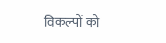विकल्पों को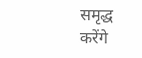समृद्ध करेंगे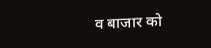व बाजार को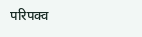परिपक्व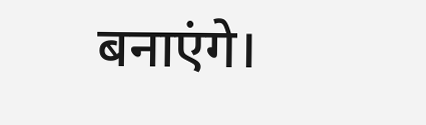बनाएंगे।